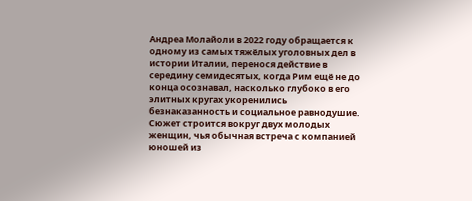Андреа Молайоли в 2022 году обращается к одному из самых тяжёлых уголовных дел в истории Италии, перенося действие в середину семидесятых, когда Рим ещё не до конца осознавал, насколько глубоко в его элитных кругах укоренились безнаказанность и социальное равнодушие. Сюжет строится вокруг двух молодых женщин, чья обычная встреча с компанией юношей из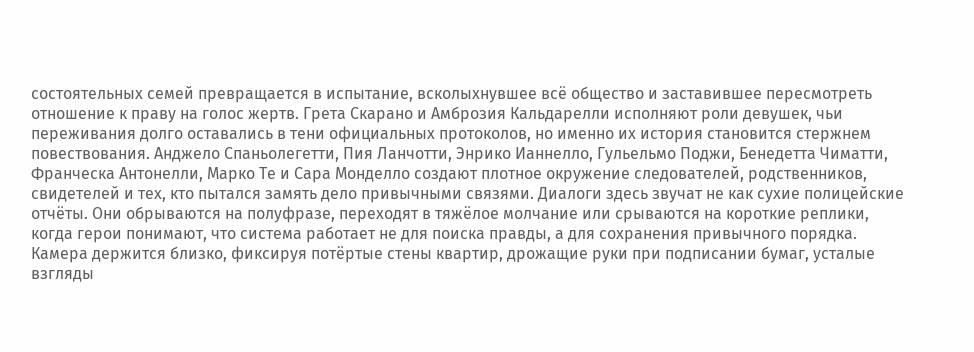состоятельных семей превращается в испытание, всколыхнувшее всё общество и заставившее пересмотреть отношение к праву на голос жертв. Грета Скарано и Амброзия Кальдарелли исполняют роли девушек, чьи переживания долго оставались в тени официальных протоколов, но именно их история становится стержнем повествования. Анджело Спаньолегетти, Пия Ланчотти, Энрико Ианнелло, Гульельмо Поджи, Бенедетта Чиматти, Франческа Антонелли, Марко Те и Сара Монделло создают плотное окружение следователей, родственников, свидетелей и тех, кто пытался замять дело привычными связями. Диалоги здесь звучат не как сухие полицейские отчёты. Они обрываются на полуфразе, переходят в тяжёлое молчание или срываются на короткие реплики, когда герои понимают, что система работает не для поиска правды, а для сохранения привычного порядка. Камера держится близко, фиксируя потёртые стены квартир, дрожащие руки при подписании бумаг, усталые взгляды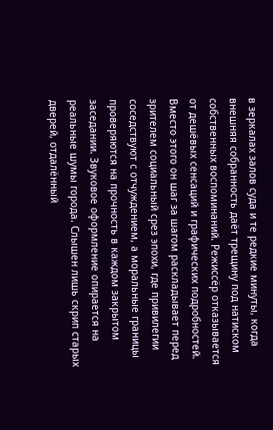в зеркалах залов суда и те редкие минуты, когда внешняя собранность даёт трещину под натиском собственных воспоминаний. Режиссёр отказывается от дешёвых сенсаций и графических подробностей. Вместо этого он шаг за шагом раскладывает перед зрителем социальный срез эпохи, где привилегии соседствуют с отчуждением, а моральные границы проверяются на прочность в каждом закрытом заседании. Звуковое оформление опирается на реальные шумы города. Слышен лишь скрип старых дверей, отдалённый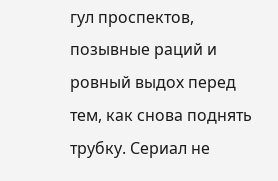гул проспектов, позывные раций и ровный выдох перед тем, как снова поднять трубку. Сериал не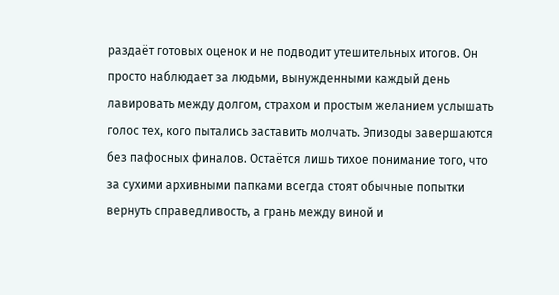раздаёт готовых оценок и не подводит утешительных итогов. Он просто наблюдает за людьми, вынужденными каждый день лавировать между долгом, страхом и простым желанием услышать голос тех, кого пытались заставить молчать. Эпизоды завершаются без пафосных финалов. Остаётся лишь тихое понимание того, что за сухими архивными папками всегда стоят обычные попытки вернуть справедливость, а грань между виной и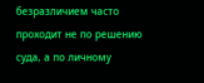безразличием часто проходит не по решению суда, а по личному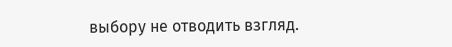выбору не отводить взгляд.